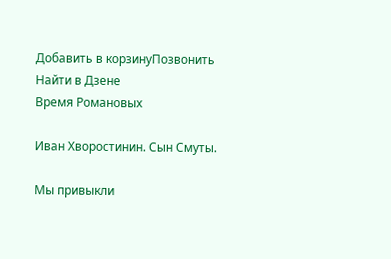Добавить в корзинуПозвонить
Найти в Дзене
Время Романовых

Иван Хворостинин. Сын Смуты.

Мы привыкли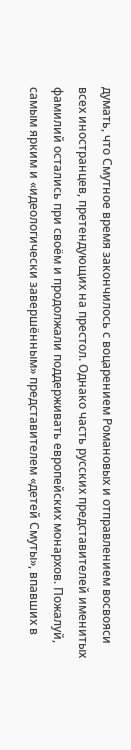думать, что Смутное время закончилось с воцарением Романовых и отправлением восвояси всех иностранцев, претендующих на престол. Однако часть русских представителей именитых фамилий остались при своём и продолжали поддерживать европейских монархов. Пожалуй, самым ярким и «идеологически завершённым» представителем «детей Смуты», впавших в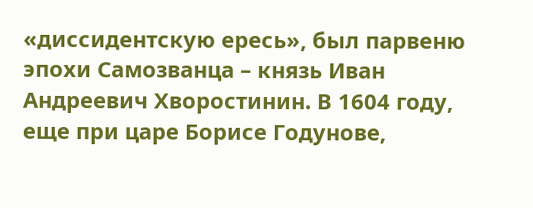«диссидентскую ересь», был парвеню эпохи Самозванца – князь Иван Андреевич Хворостинин. В 1604 году, еще при царе Борисе Годунове,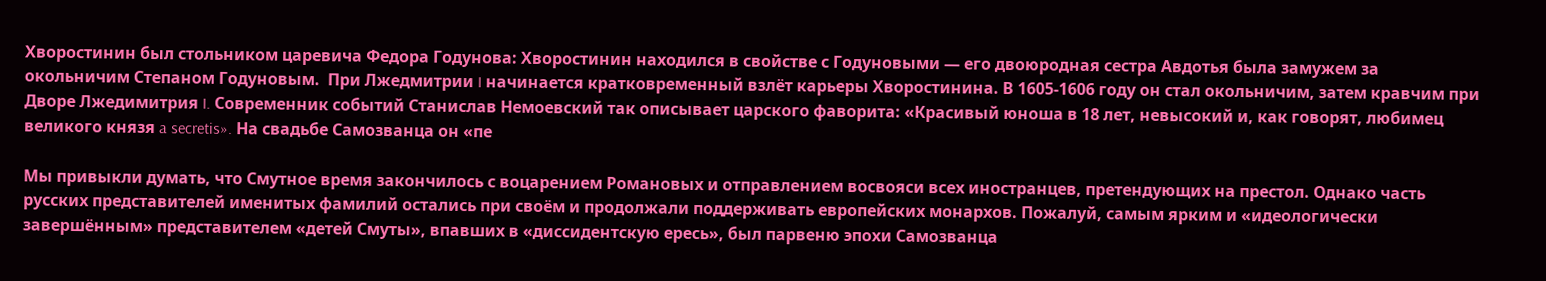Хворостинин был стольником царевича Федора Годунова: Хворостинин находился в свойстве с Годуновыми — его двоюродная сестра Авдотья была замужем за окольничим Степаном Годуновым.  При Лжедмитрии I начинается кратковременный взлёт карьеры Хворостинина. В 1605-1606 году он стал окольничим, затем кравчим при Дворе Лжедимитрия I. Современник событий Станислав Немоевский так описывает царского фаворита: «Красивый юноша в 18 лет, невысокий и, как говорят, любимец великого князя a secretis». На свадьбе Самозванца он «пе

Мы привыкли думать, что Смутное время закончилось с воцарением Романовых и отправлением восвояси всех иностранцев, претендующих на престол. Однако часть русских представителей именитых фамилий остались при своём и продолжали поддерживать европейских монархов. Пожалуй, самым ярким и «идеологически завершённым» представителем «детей Смуты», впавших в «диссидентскую ересь», был парвеню эпохи Самозванца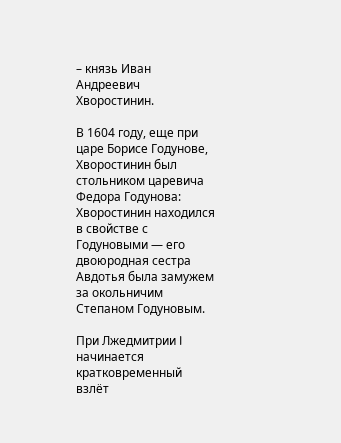– князь Иван Андреевич Хворостинин.

В 1604 году, еще при царе Борисе Годунове, Хворостинин был стольником царевича Федора Годунова: Хворостинин находился в свойстве с Годуновыми — его двоюродная сестра Авдотья была замужем за окольничим Степаном Годуновым.

При Лжедмитрии I начинается кратковременный взлёт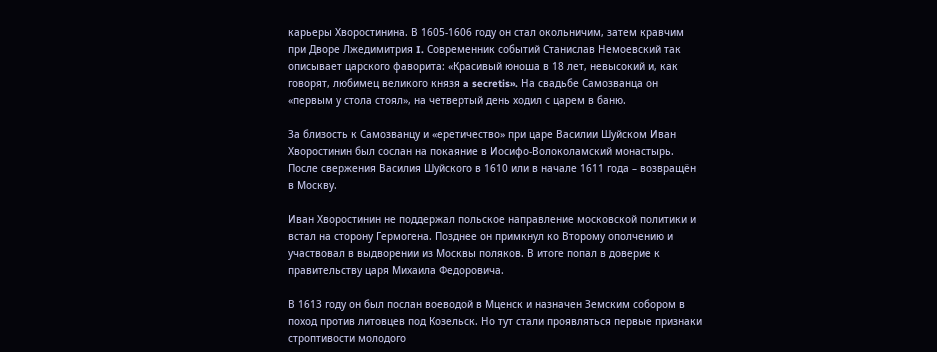карьеры Хворостинина. В 1605-1606 году он стал окольничим, затем кравчим при Дворе Лжедимитрия I. Современник событий Станислав Немоевский так описывает царского фаворита: «Красивый юноша в 18 лет, невысокий и, как говорят, любимец великого князя a secretis». На свадьбе Самозванца он «первым у стола стоял», на четвертый день ходил с царем в баню.

За близость к Самозванцу и «еретичество» при царе Василии Шуйском Иван Хворостинин был сослан на покаяние в Иосифо-Волоколамский монастырь. После свержения Василия Шуйского в 1610 или в начале 1611 года – возвращён в Москву.

Иван Хворостинин не поддержал польское направление московской политики и встал на сторону Гермогена. Позднее он примкнул ко Второму ополчению и участвовал в выдворении из Москвы поляков. В итоге попал в доверие к правительству царя Михаила Федоровича.

В 1613 году он был послан воеводой в Мценск и назначен Земским собором в поход против литовцев под Козельск. Но тут стали проявляться первые признаки строптивости молодого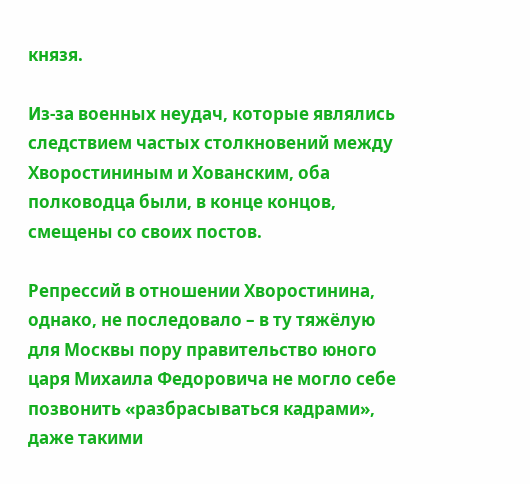князя.

Из-за военных неудач, которые являлись следствием частых столкновений между Хворостининым и Хованским, оба полководца были, в конце концов, смещены со своих постов.

Репрессий в отношении Хворостинина, однако, не последовало – в ту тяжёлую для Москвы пору правительство юного царя Михаила Федоровича не могло себе позвонить «разбрасываться кадрами», даже такими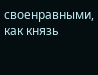своенравными, как князь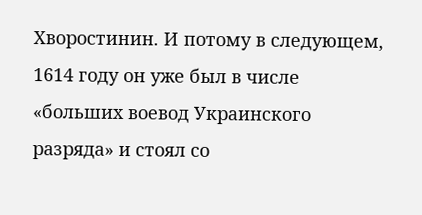Хворостинин. И потому в следующем, 1614 году он уже был в числе «больших воевод Украинского разряда» и стоял со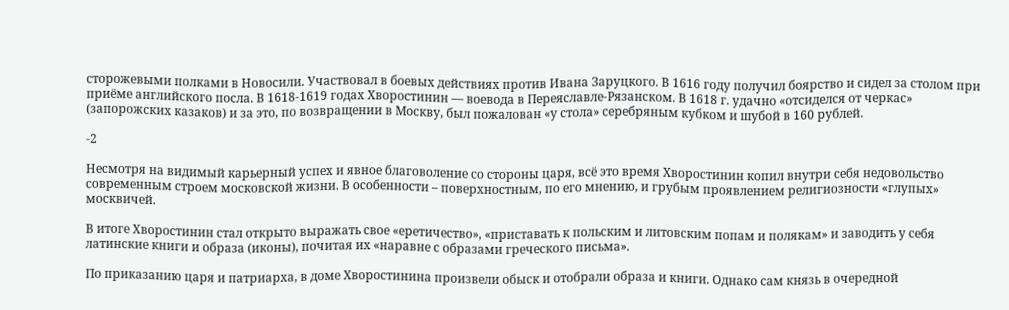сторожевыми полками в Новосили. Участвовал в боевых действиях против Ивана Заруцкого. В 1616 году получил боярство и сидел за столом при приёме английского посла. В 1618-1619 годах Хворостинин — воевода в Переяславле-Рязанском. В 1618 г. удачно «отсиделся от черкас» (запорожских казаков) и за это, по возвращении в Москву, был пожалован «у стола» серебряным кубком и шубой в 160 рублей.

-2

Несмотря на видимый карьерный успех и явное благоволение со стороны царя, всё это время Хворостинин копил внутри себя недовольство современным строем московской жизни. В особенности – поверхностным, по его мнению, и грубым проявлением религиозности «глупых» москвичей.

В итоге Хворостинин стал открыто выражать свое «еретичество», «приставать к польским и литовским попам и полякам» и заводить у себя латинские книги и образа (иконы), почитая их «наравне с образами греческого письма».

По приказанию царя и патриарха, в доме Хворостинина произвели обыск и отобрали образа и книги. Однако сам князь в очередной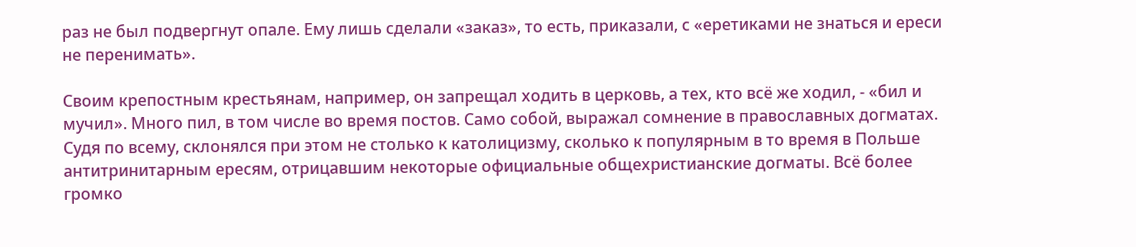раз не был подвергнут опале. Ему лишь сделали «заказ», то есть, приказали, с «еретиками не знаться и ереси не перенимать».

Своим крепостным крестьянам, например, он запрещал ходить в церковь, а тех, кто всё же ходил, - «бил и мучил». Много пил, в том числе во время постов. Само собой, выражал сомнение в православных догматах. Судя по всему, склонялся при этом не столько к католицизму, сколько к популярным в то время в Польше антитринитарным ересям, отрицавшим некоторые официальные общехристианские догматы. Всё более громко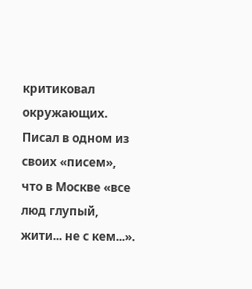критиковал окружающих. Писал в одном из своих «писем», что в Москве «все люд глупый, жити... не с кем...».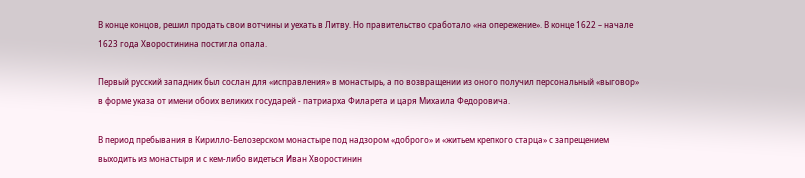В конце концов, решил продать свои вотчины и уехать в Литву. Но правительство сработало «на опережение». В конце 1622 – начале 1623 года Хворостинина постигла опала.

Первый русский западник был сослан для «исправления» в монастырь, а по возвращении из оного получил персональный «выговор» в форме указа от имени обоих великих государей - патриарха Филарета и царя Михаила Федоровича.

В период пребывания в Кирилло-Белозерском монастыре под надзором «доброго» и «житьем крепкого старца» с запрещением выходить из монастыря и с кем-либо видеться Иван Хворостинин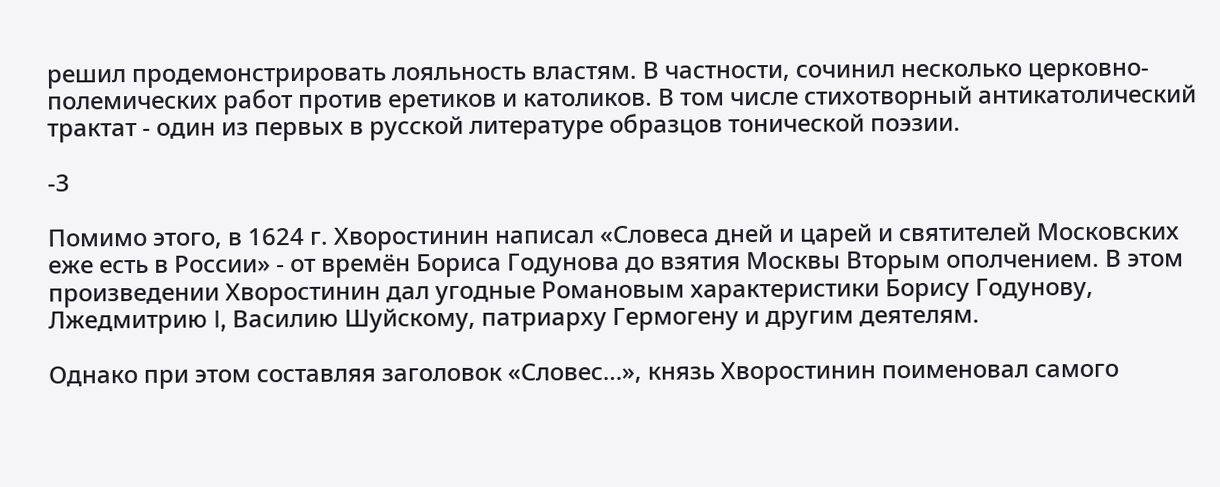решил продемонстрировать лояльность властям. В частности, сочинил несколько церковно-полемических работ против еретиков и католиков. В том числе стихотворный антикатолический трактат - один из первых в русской литературе образцов тонической поэзии.

-3

Помимо этого, в 1624 г. Хворостинин написал «Словеса дней и царей и святителей Московских еже есть в России» - от времён Бориса Годунова до взятия Москвы Вторым ополчением. В этом произведении Хворостинин дал угодные Романовым характеристики Борису Годунову, Лжедмитрию I, Василию Шуйскому, патриарху Гермогену и другим деятелям.

Однако при этом составляя заголовок «Словес…», князь Хворостинин поименовал самого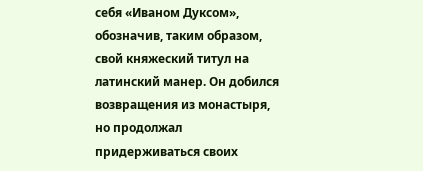себя «Иваном Дуксом», обозначив, таким образом, свой княжеский титул на латинский манер. Он добился возвращения из монастыря, но продолжал придерживаться своих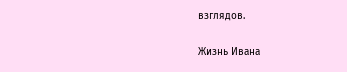взглядов.

Жизнь Ивана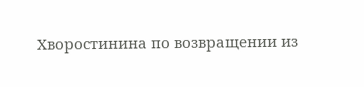Хворостинина по возвращении из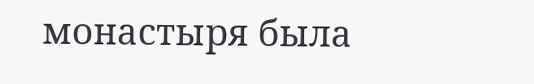монастыря была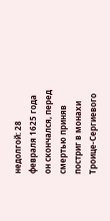недолгой: 28 февраля 1625 года он скончался, перед смертью приняв постриг в монахи Троице-Сергиевого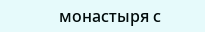монастыря с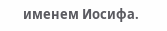именем Иосифа.